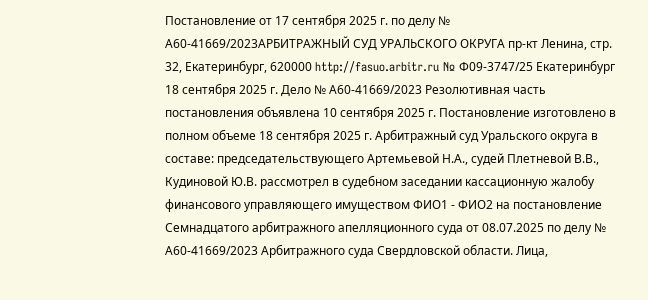Постановление от 17 сентября 2025 г. по делу № А60-41669/2023АРБИТРАЖНЫЙ СУД УРАЛЬСКОГО ОКРУГА пр-кт Ленина, стр. 32, Екатеринбург, 620000 http://fasuo.arbitr.ru № Ф09-3747/25 Екатеринбург 18 сентября 2025 г. Дело № А60-41669/2023 Резолютивная часть постановления объявлена 10 сентября 2025 г. Постановление изготовлено в полном объеме 18 сентября 2025 г. Арбитражный суд Уральского округа в составе: председательствующего Артемьевой Н.А., судей Плетневой В.В., Кудиновой Ю.В. рассмотрел в судебном заседании кассационную жалобу финансового управляющего имуществом ФИО1 - ФИО2 на постановление Семнадцатого арбитражного апелляционного суда от 08.07.2025 по делу № А60-41669/2023 Арбитражного суда Свердловской области. Лица,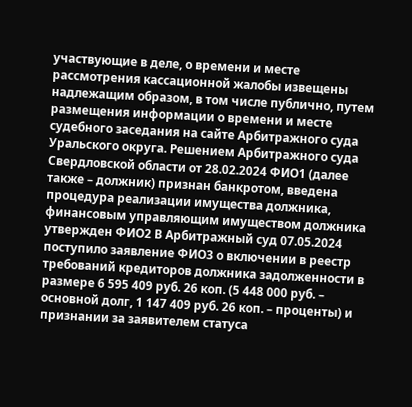участвующие в деле, о времени и месте рассмотрения кассационной жалобы извещены надлежащим образом, в том числе публично, путем размещения информации о времени и месте судебного заседания на сайте Арбитражного суда Уральского округа. Решением Арбитражного суда Свердловской области от 28.02.2024 ФИО1 (далее также – должник) признан банкротом, введена процедура реализации имущества должника, финансовым управляющим имуществом должника утвержден ФИО2 В Арбитражный суд 07.05.2024 поступило заявление ФИО3 о включении в реестр требований кредиторов должника задолженности в размере 6 595 409 руб. 26 коп. (5 448 000 руб. – основной долг, 1 147 409 руб. 26 коп. – проценты) и признании за заявителем статуса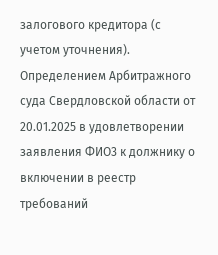залогового кредитора (с учетом уточнения). Определением Арбитражного суда Свердловской области от 20.01.2025 в удовлетворении заявления ФИО3 к должнику о включении в реестр требований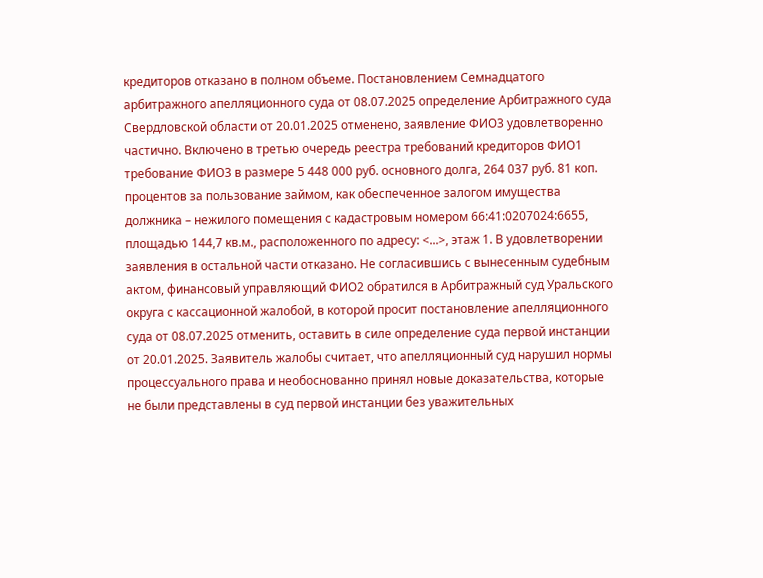кредиторов отказано в полном объеме. Постановлением Семнадцатого арбитражного апелляционного суда от 08.07.2025 определение Арбитражного суда Свердловской области от 20.01.2025 отменено, заявление ФИО3 удовлетворенно частично. Включено в третью очередь реестра требований кредиторов ФИО1 требование ФИО3 в размере 5 448 000 руб. основного долга, 264 037 руб. 81 коп. процентов за пользование займом, как обеспеченное залогом имущества должника – нежилого помещения с кадастровым номером 66:41:0207024:6655, площадью 144,7 кв.м., расположенного по адресу: <...>, этаж 1. В удовлетворении заявления в остальной части отказано. Не согласившись с вынесенным судебным актом, финансовый управляющий ФИО2 обратился в Арбитражный суд Уральского округа с кассационной жалобой, в которой просит постановление апелляционного суда от 08.07.2025 отменить, оставить в силе определение суда первой инстанции от 20.01.2025. Заявитель жалобы считает, что апелляционный суд нарушил нормы процессуального права и необоснованно принял новые доказательства, которые не были представлены в суд первой инстанции без уважительных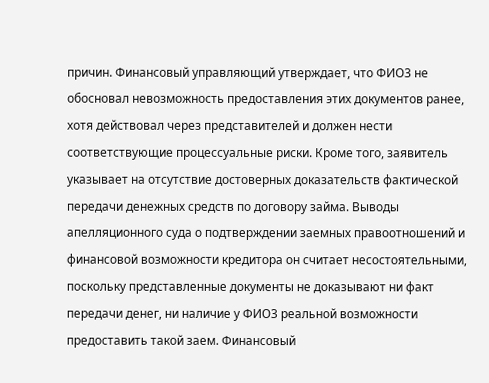причин. Финансовый управляющий утверждает, что ФИО3 не обосновал невозможность предоставления этих документов ранее, хотя действовал через представителей и должен нести соответствующие процессуальные риски. Кроме того, заявитель указывает на отсутствие достоверных доказательств фактической передачи денежных средств по договору займа. Выводы апелляционного суда о подтверждении заемных правоотношений и финансовой возможности кредитора он считает несостоятельными, поскольку представленные документы не доказывают ни факт передачи денег, ни наличие у ФИО3 реальной возможности предоставить такой заем. Финансовый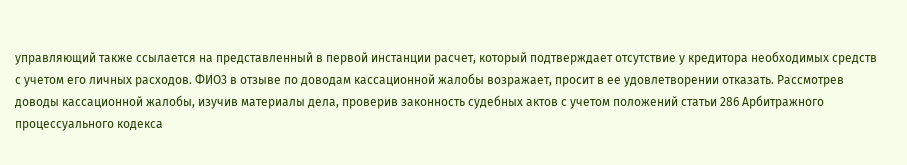управляющий также ссылается на представленный в первой инстанции расчет, который подтверждает отсутствие у кредитора необходимых средств с учетом его личных расходов. ФИО3 в отзыве по доводам кассационной жалобы возражает, просит в ее удовлетворении отказать. Рассмотрев доводы кассационной жалобы, изучив материалы дела, проверив законность судебных актов с учетом положений статьи 286 Арбитражного процессуального кодекса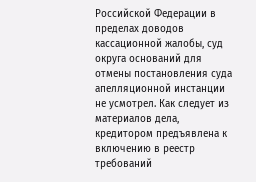Российской Федерации в пределах доводов кассационной жалобы, суд округа оснований для отмены постановления суда апелляционной инстанции не усмотрел. Как следует из материалов дела, кредитором предъявлена к включению в реестр требований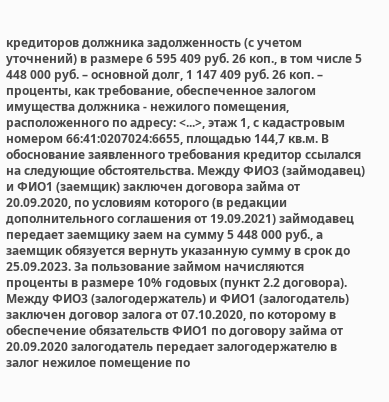кредиторов должника задолженность (с учетом уточнений) в размере 6 595 409 руб. 26 коп., в том числе 5 448 000 руб. – основной долг, 1 147 409 руб. 26 коп. – проценты, как требование, обеспеченное залогом имущества должника - нежилого помещения, расположенного по адресу: <...>, этаж 1, с кадастровым номером 66:41:0207024:6655, площадью 144,7 кв.м. В обоснование заявленного требования кредитор ссылался на следующие обстоятельства. Между ФИО3 (займодавец) и ФИО1 (заемщик) заключен договора займа от 20.09.2020, по условиям которого (в редакции дополнительного соглашения от 19.09.2021) займодавец передает заемщику заем на сумму 5 448 000 руб., а заемщик обязуется вернуть указанную сумму в срок до 25.09.2023. За пользование займом начисляются проценты в размере 10% годовых (пункт 2.2 договора). Между ФИО3 (залогодержатель) и ФИО1 (залогодатель) заключен договор залога от 07.10.2020, по которому в обеспечение обязательств ФИО1 по договору займа от 20.09.2020 залогодатель передает залогодержателю в залог нежилое помещение по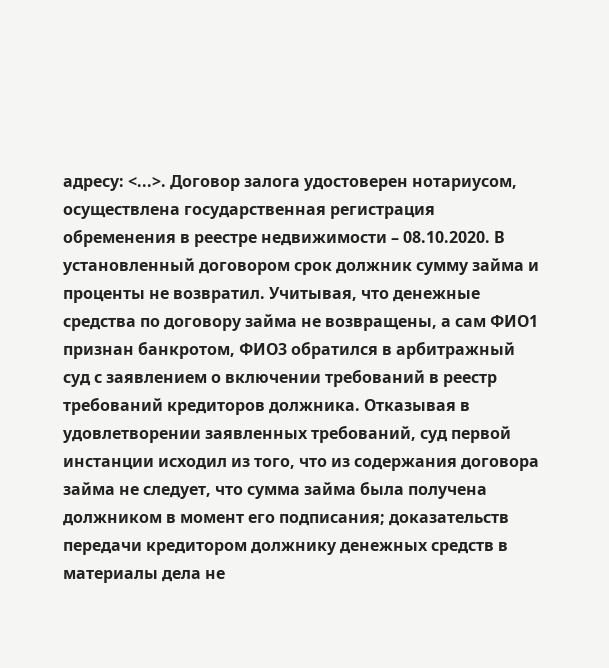адресу: <...>. Договор залога удостоверен нотариусом, осуществлена государственная регистрация обременения в реестре недвижимости – 08.10.2020. В установленный договором срок должник сумму займа и проценты не возвратил. Учитывая, что денежные средства по договору займа не возвращены, а сам ФИО1 признан банкротом, ФИО3 обратился в арбитражный суд с заявлением о включении требований в реестр требований кредиторов должника. Отказывая в удовлетворении заявленных требований, суд первой инстанции исходил из того, что из содержания договора займа не следует, что сумма займа была получена должником в момент его подписания; доказательств передачи кредитором должнику денежных средств в материалы дела не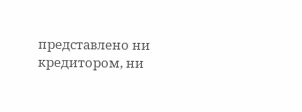представлено ни кредитором, ни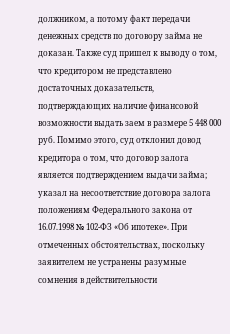должником, а потому факт передачи денежных средств по договору займа не доказан. Также суд пришел к выводу о том, что кредитором не представлено достаточных доказательств, подтверждающих наличие финансовой возможности выдать заем в размере 5 448 000 руб. Помимо этого, суд отклонил довод кредитора о том, что договор залога является подтверждением выдачи займа; указал на несоответствие договора залога положениям Федерального закона от 16.07.1998 № 102-ФЗ «Об ипотеке». При отмеченных обстоятельствах, поскольку заявителем не устранены разумные сомнения в действительности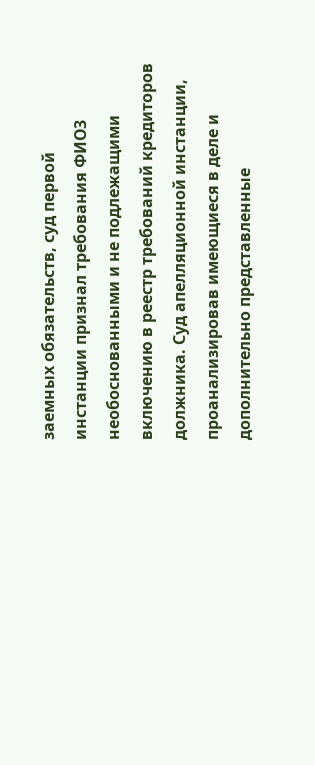заемных обязательств, суд первой инстанции признал требования ФИО3 необоснованными и не подлежащими включению в реестр требований кредиторов должника. Суд апелляционной инстанции, проанализировав имеющиеся в деле и дополнительно представленные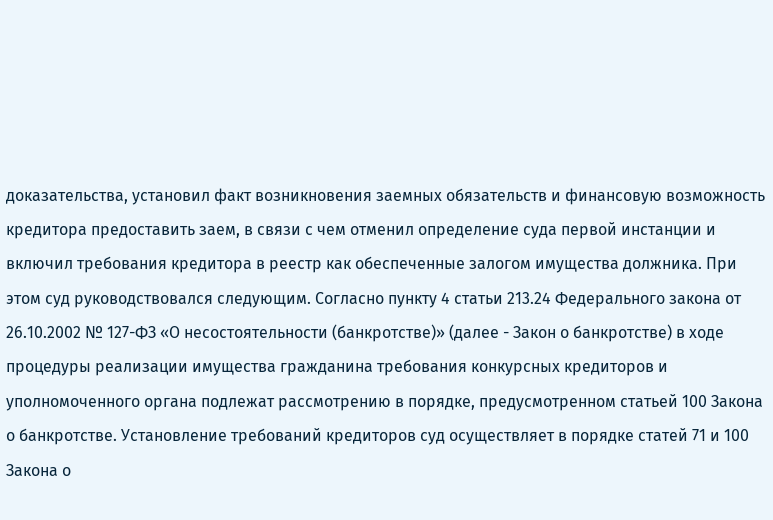доказательства, установил факт возникновения заемных обязательств и финансовую возможность кредитора предоставить заем, в связи с чем отменил определение суда первой инстанции и включил требования кредитора в реестр как обеспеченные залогом имущества должника. При этом суд руководствовался следующим. Согласно пункту 4 статьи 213.24 Федерального закона от 26.10.2002 № 127-ФЗ «О несостоятельности (банкротстве)» (далее - Закон о банкротстве) в ходе процедуры реализации имущества гражданина требования конкурсных кредиторов и уполномоченного органа подлежат рассмотрению в порядке, предусмотренном статьей 100 Закона о банкротстве. Установление требований кредиторов суд осуществляет в порядке статей 71 и 100 Закона о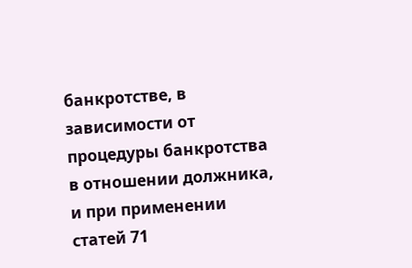банкротстве, в зависимости от процедуры банкротства в отношении должника, и при применении статей 71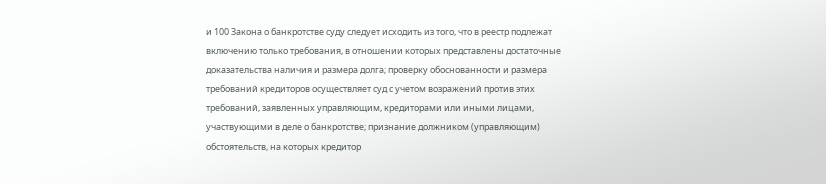и 100 Закона о банкротстве суду следует исходить из того, что в реестр подлежат включению только требования, в отношении которых представлены достаточные доказательства наличия и размера долга; проверку обоснованности и размера требований кредиторов осуществляет суд с учетом возражений против этих требований, заявленных управляющим, кредиторами или иными лицами, участвующими в деле о банкротстве; признание должником (управляющим) обстоятельств, на которых кредитор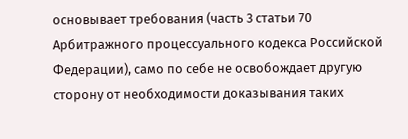основывает требования (часть 3 статьи 70 Арбитражного процессуального кодекса Российской Федерации), само по себе не освобождает другую сторону от необходимости доказывания таких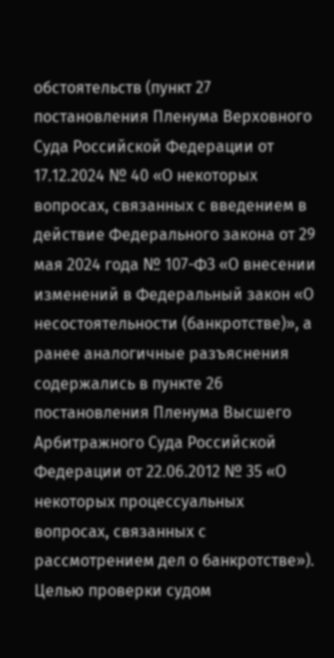обстоятельств (пункт 27 постановления Пленума Верховного Суда Российской Федерации от 17.12.2024 № 40 «О некоторых вопросах, связанных с введением в действие Федерального закона от 29 мая 2024 года № 107-ФЗ «О внесении изменений в Федеральный закон «О несостоятельности (банкротстве)», а ранее аналогичные разъяснения содержались в пункте 26 постановления Пленума Высшего Арбитражного Суда Российской Федерации от 22.06.2012 № 35 «О некоторых процессуальных вопросах, связанных с рассмотрением дел о банкротстве»). Целью проверки судом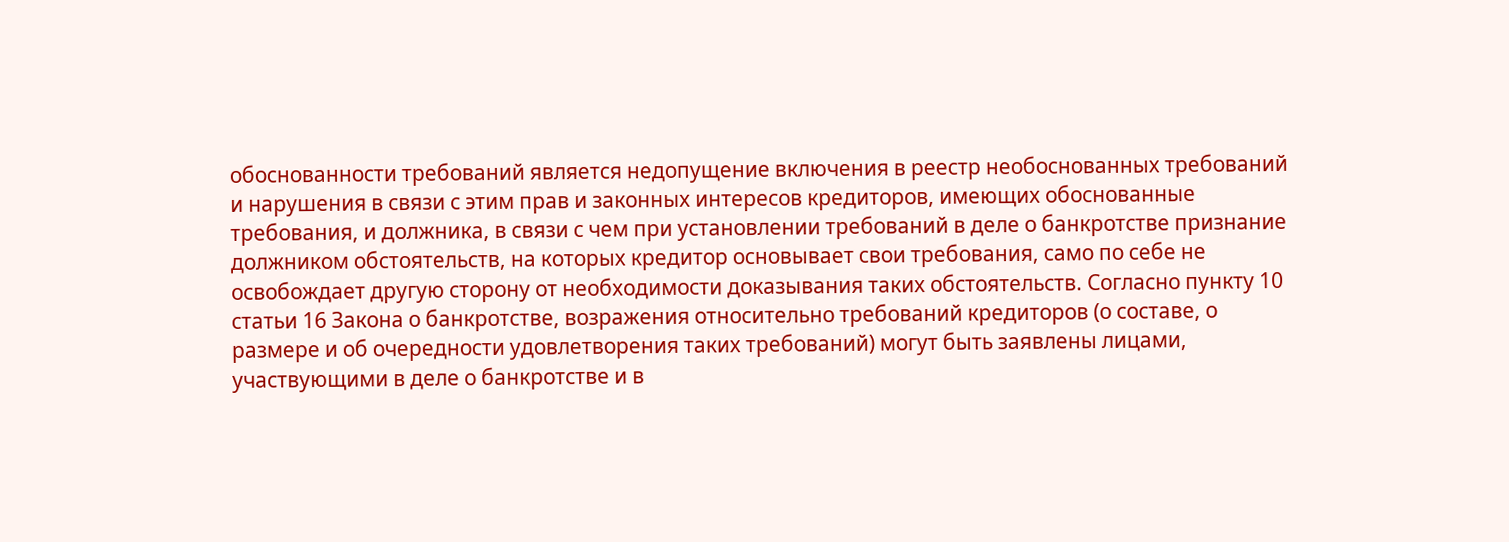обоснованности требований является недопущение включения в реестр необоснованных требований и нарушения в связи с этим прав и законных интересов кредиторов, имеющих обоснованные требования, и должника, в связи с чем при установлении требований в деле о банкротстве признание должником обстоятельств, на которых кредитор основывает свои требования, само по себе не освобождает другую сторону от необходимости доказывания таких обстоятельств. Согласно пункту 10 статьи 16 Закона о банкротстве, возражения относительно требований кредиторов (о составе, о размере и об очередности удовлетворения таких требований) могут быть заявлены лицами, участвующими в деле о банкротстве и в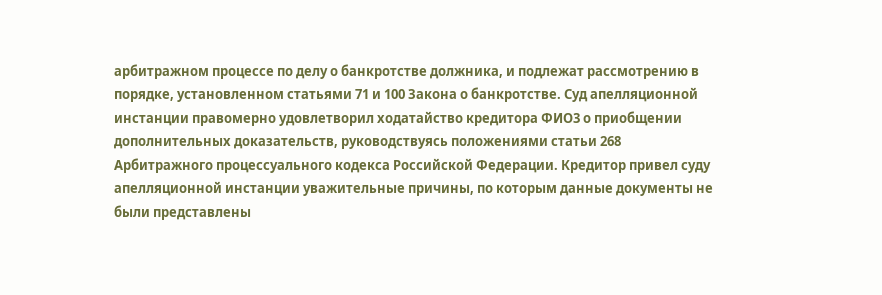арбитражном процессе по делу о банкротстве должника, и подлежат рассмотрению в порядке, установленном статьями 71 и 100 Закона о банкротстве. Суд апелляционной инстанции правомерно удовлетворил ходатайство кредитора ФИО3 о приобщении дополнительных доказательств, руководствуясь положениями статьи 268 Арбитражного процессуального кодекса Российской Федерации. Кредитор привел суду апелляционной инстанции уважительные причины, по которым данные документы не были представлены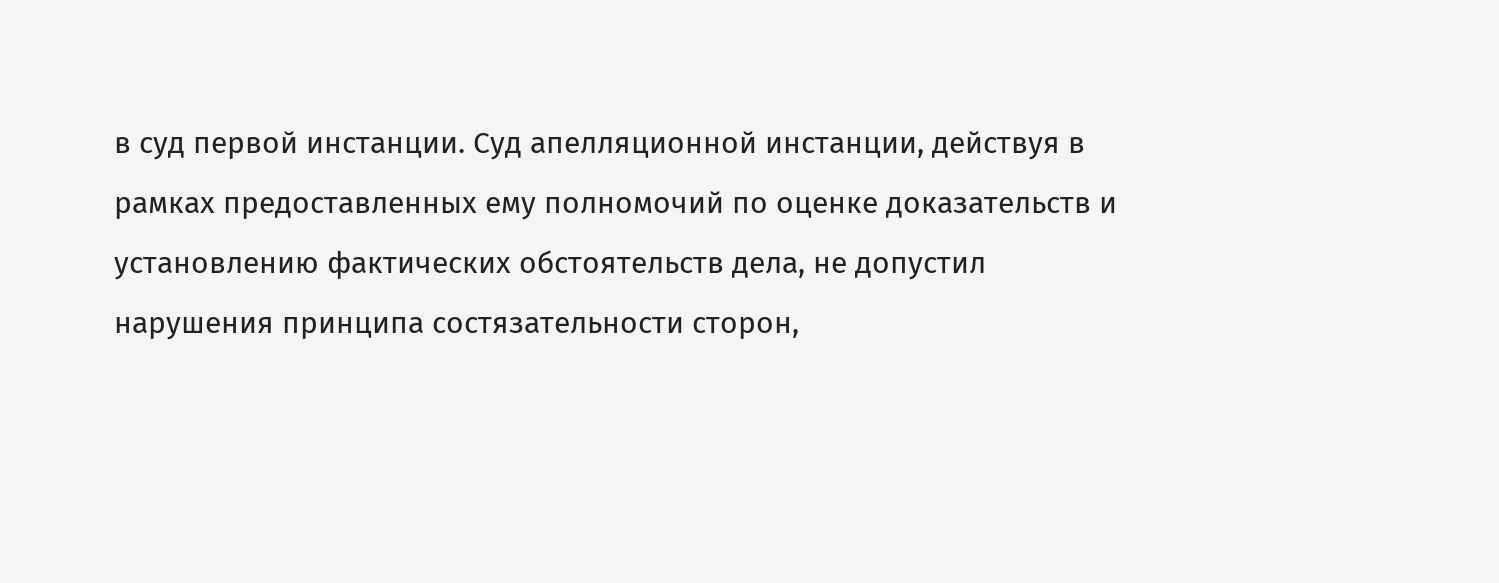в суд первой инстанции. Суд апелляционной инстанции, действуя в рамках предоставленных ему полномочий по оценке доказательств и установлению фактических обстоятельств дела, не допустил нарушения принципа состязательности сторон,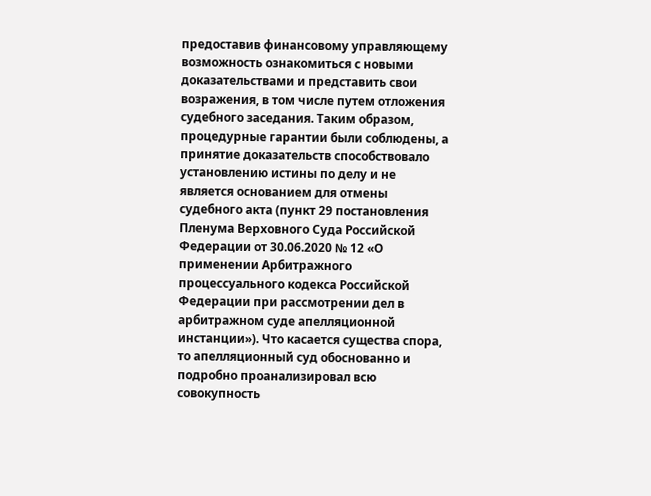предоставив финансовому управляющему возможность ознакомиться с новыми доказательствами и представить свои возражения, в том числе путем отложения судебного заседания. Таким образом, процедурные гарантии были соблюдены, а принятие доказательств способствовало установлению истины по делу и не является основанием для отмены судебного акта (пункт 29 постановления Пленума Верховного Суда Российской Федерации от 30.06.2020 № 12 «О применении Арбитражного процессуального кодекса Российской Федерации при рассмотрении дел в арбитражном суде апелляционной инстанции»). Что касается существа спора, то апелляционный суд обоснованно и подробно проанализировал всю совокупность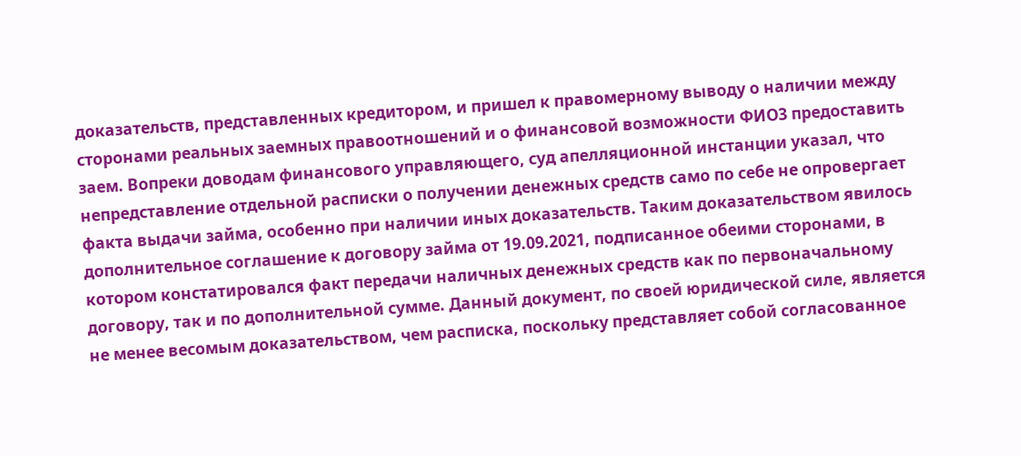доказательств, представленных кредитором, и пришел к правомерному выводу о наличии между сторонами реальных заемных правоотношений и о финансовой возможности ФИО3 предоставить заем. Вопреки доводам финансового управляющего, суд апелляционной инстанции указал, что непредставление отдельной расписки о получении денежных средств само по себе не опровергает факта выдачи займа, особенно при наличии иных доказательств. Таким доказательством явилось дополнительное соглашение к договору займа от 19.09.2021, подписанное обеими сторонами, в котором констатировался факт передачи наличных денежных средств как по первоначальному договору, так и по дополнительной сумме. Данный документ, по своей юридической силе, является не менее весомым доказательством, чем расписка, поскольку представляет собой согласованное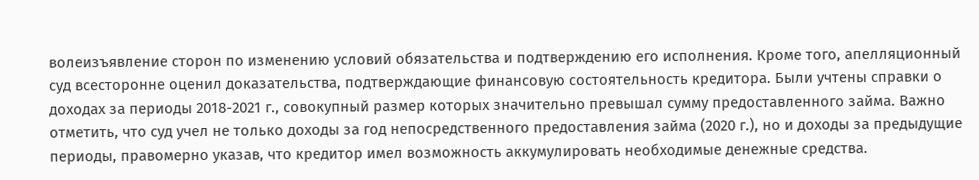волеизъявление сторон по изменению условий обязательства и подтверждению его исполнения. Кроме того, апелляционный суд всесторонне оценил доказательства, подтверждающие финансовую состоятельность кредитора. Были учтены справки о доходах за периоды 2018-2021 г., совокупный размер которых значительно превышал сумму предоставленного займа. Важно отметить, что суд учел не только доходы за год непосредственного предоставления займа (2020 г.), но и доходы за предыдущие периоды, правомерно указав, что кредитор имел возможность аккумулировать необходимые денежные средства.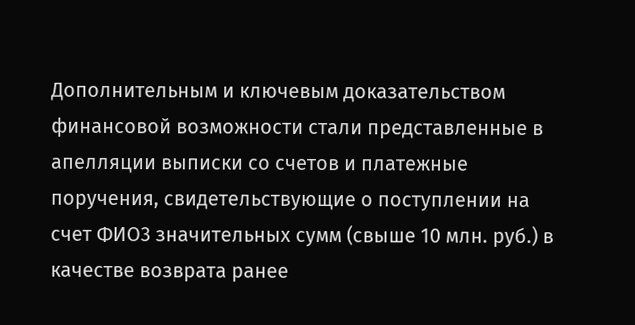Дополнительным и ключевым доказательством финансовой возможности стали представленные в апелляции выписки со счетов и платежные поручения, свидетельствующие о поступлении на счет ФИО3 значительных сумм (свыше 10 млн. руб.) в качестве возврата ранее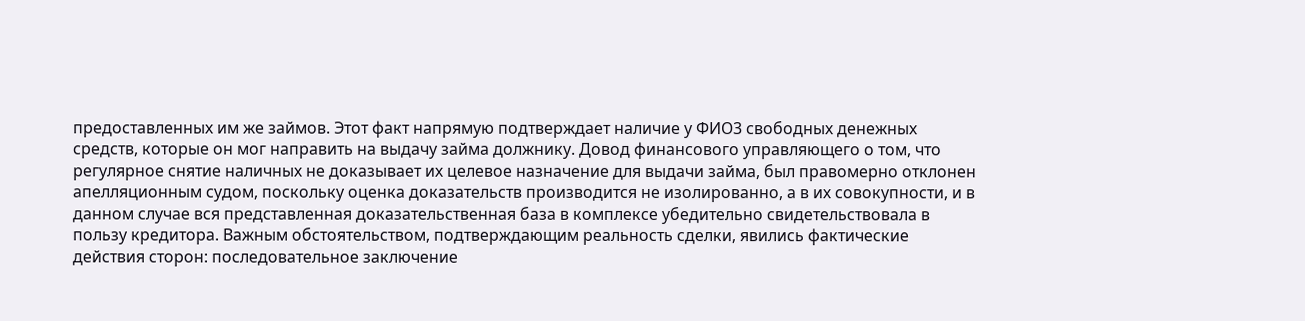предоставленных им же займов. Этот факт напрямую подтверждает наличие у ФИО3 свободных денежных средств, которые он мог направить на выдачу займа должнику. Довод финансового управляющего о том, что регулярное снятие наличных не доказывает их целевое назначение для выдачи займа, был правомерно отклонен апелляционным судом, поскольку оценка доказательств производится не изолированно, а в их совокупности, и в данном случае вся представленная доказательственная база в комплексе убедительно свидетельствовала в пользу кредитора. Важным обстоятельством, подтверждающим реальность сделки, явились фактические действия сторон: последовательное заключение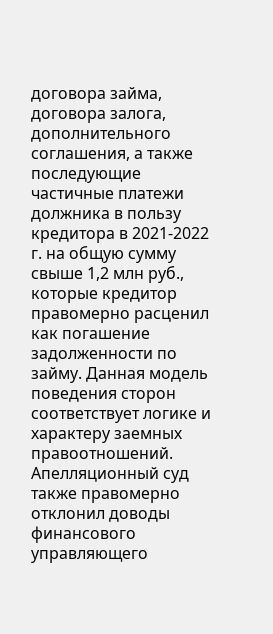договора займа, договора залога, дополнительного соглашения, а также последующие частичные платежи должника в пользу кредитора в 2021-2022 г. на общую сумму свыше 1,2 млн руб., которые кредитор правомерно расценил как погашение задолженности по займу. Данная модель поведения сторон соответствует логике и характеру заемных правоотношений. Апелляционный суд также правомерно отклонил доводы финансового управляющего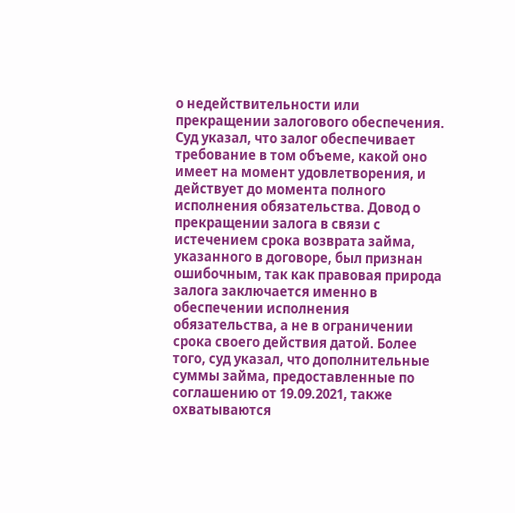о недействительности или прекращении залогового обеспечения. Суд указал, что залог обеспечивает требование в том объеме, какой оно имеет на момент удовлетворения, и действует до момента полного исполнения обязательства. Довод о прекращении залога в связи с истечением срока возврата займа, указанного в договоре, был признан ошибочным, так как правовая природа залога заключается именно в обеспечении исполнения обязательства, а не в ограничении срока своего действия датой. Более того, суд указал, что дополнительные суммы займа, предоставленные по соглашению от 19.09.2021, также охватываются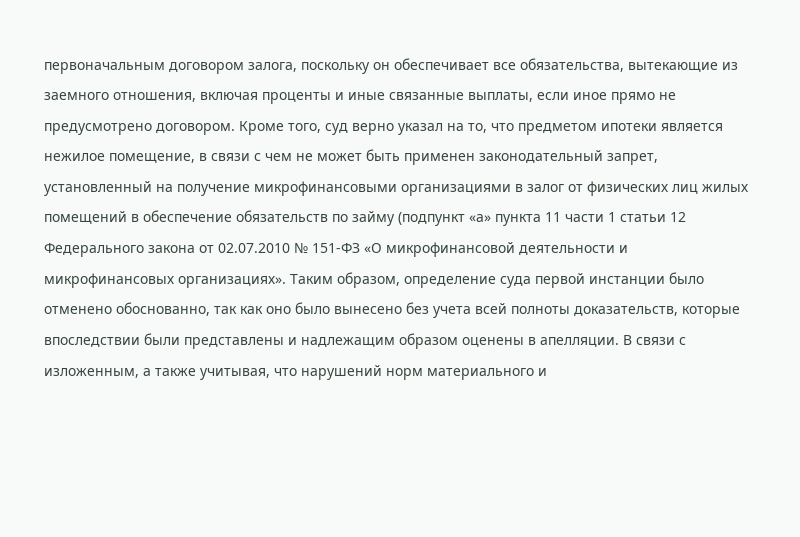первоначальным договором залога, поскольку он обеспечивает все обязательства, вытекающие из заемного отношения, включая проценты и иные связанные выплаты, если иное прямо не предусмотрено договором. Кроме того, суд верно указал на то, что предметом ипотеки является нежилое помещение, в связи с чем не может быть применен законодательный запрет, установленный на получение микрофинансовыми организациями в залог от физических лиц жилых помещений в обеспечение обязательств по займу (подпункт «а» пункта 11 части 1 статьи 12 Федерального закона от 02.07.2010 № 151-ФЗ «О микрофинансовой деятельности и микрофинансовых организациях». Таким образом, определение суда первой инстанции было отменено обоснованно, так как оно было вынесено без учета всей полноты доказательств, которые впоследствии были представлены и надлежащим образом оценены в апелляции. В связи с изложенным, а также учитывая, что нарушений норм материального и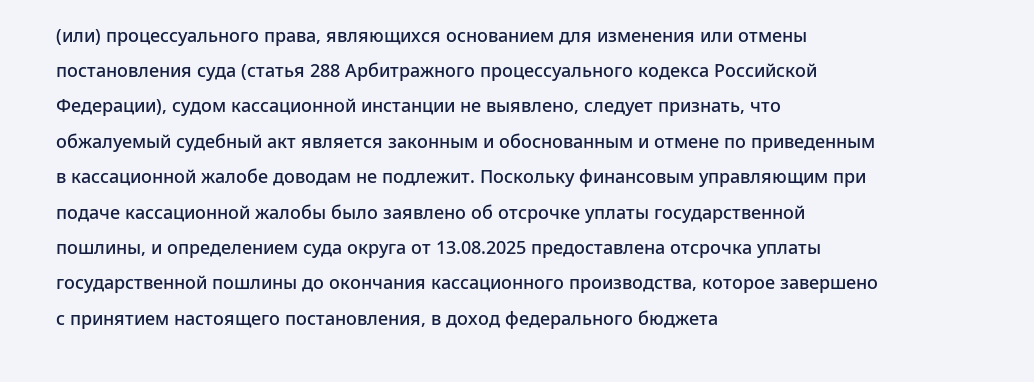(или) процессуального права, являющихся основанием для изменения или отмены постановления суда (статья 288 Арбитражного процессуального кодекса Российской Федерации), судом кассационной инстанции не выявлено, следует признать, что обжалуемый судебный акт является законным и обоснованным и отмене по приведенным в кассационной жалобе доводам не подлежит. Поскольку финансовым управляющим при подаче кассационной жалобы было заявлено об отсрочке уплаты государственной пошлины, и определением суда округа от 13.08.2025 предоставлена отсрочка уплаты государственной пошлины до окончания кассационного производства, которое завершено с принятием настоящего постановления, в доход федерального бюджета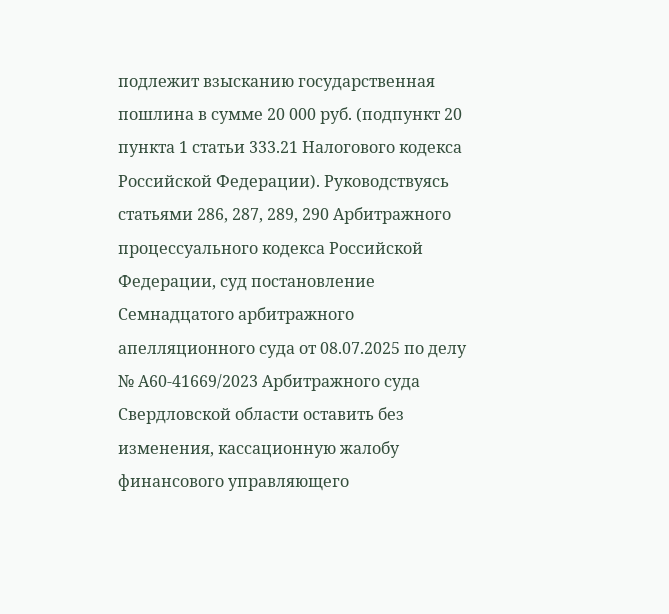подлежит взысканию государственная пошлина в сумме 20 000 руб. (подпункт 20 пункта 1 статьи 333.21 Налогового кодекса Российской Федерации). Руководствуясь статьями 286, 287, 289, 290 Арбитражного процессуального кодекса Российской Федерации, суд постановление Семнадцатого арбитражного апелляционного суда от 08.07.2025 по делу № А60-41669/2023 Арбитражного суда Свердловской области оставить без изменения, кассационную жалобу финансового управляющего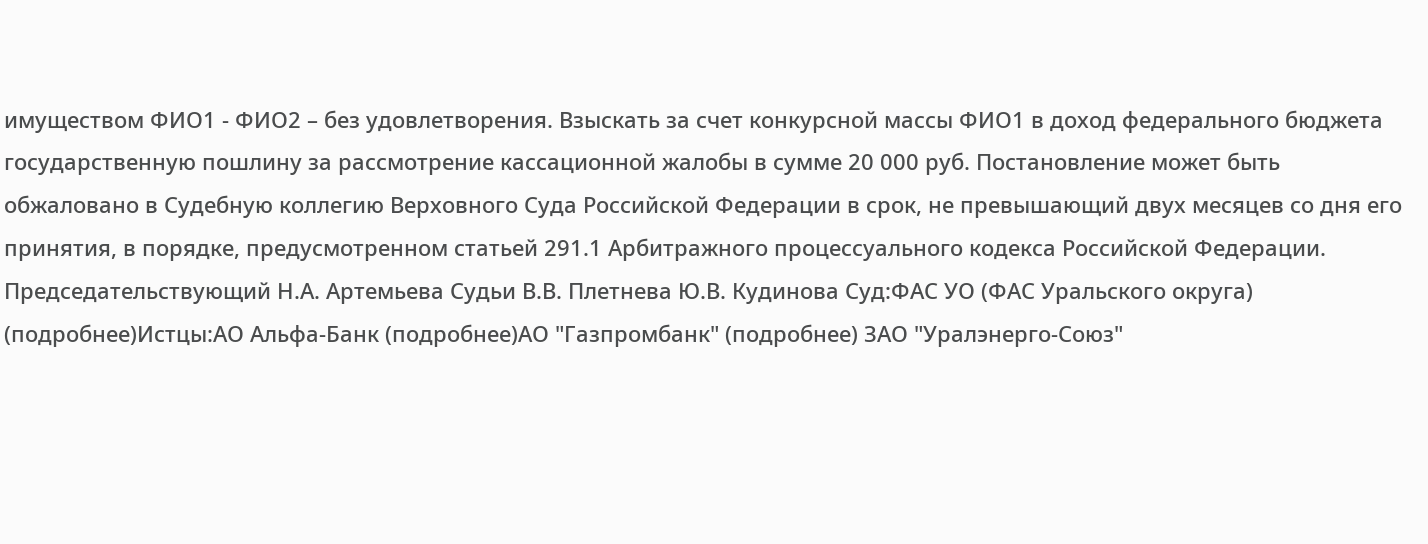имуществом ФИО1 - ФИО2 – без удовлетворения. Взыскать за счет конкурсной массы ФИО1 в доход федерального бюджета государственную пошлину за рассмотрение кассационной жалобы в сумме 20 000 руб. Постановление может быть обжаловано в Судебную коллегию Верховного Суда Российской Федерации в срок, не превышающий двух месяцев со дня его принятия, в порядке, предусмотренном статьей 291.1 Арбитражного процессуального кодекса Российской Федерации. Председательствующий Н.А. Артемьева Судьи В.В. Плетнева Ю.В. Кудинова Суд:ФАС УО (ФАС Уральского округа) (подробнее)Истцы:АО Альфа-Банк (подробнее)АО "Газпромбанк" (подробнее) ЗАО "Уралэнерго-Союз"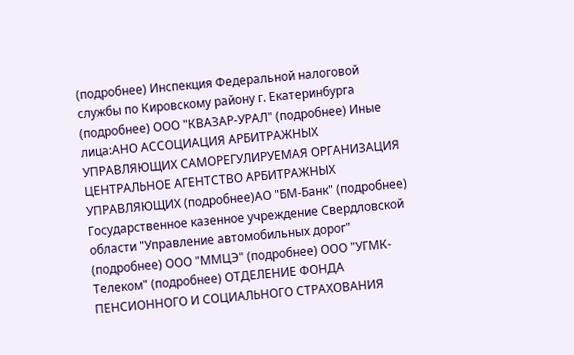(подробнее) Инспекция Федеральной налоговой службы по Кировскому району г. Екатеринбурга (подробнее) ООО "КВАЗАР-УРАЛ" (подробнее) Иные лица:АНО АССОЦИАЦИЯ АРБИТРАЖНЫХ УПРАВЛЯЮЩИХ САМОРЕГУЛИРУЕМАЯ ОРГАНИЗАЦИЯ ЦЕНТРАЛЬНОЕ АГЕНТСТВО АРБИТРАЖНЫХ УПРАВЛЯЮЩИХ (подробнее)АО "БМ-Банк" (подробнее) Государственное казенное учреждение Свердловской области "Управление автомобильных дорог" (подробнее) ООО "ММЦЭ" (подробнее) ООО "УГМК-Телеком" (подробнее) ОТДЕЛЕНИЕ ФОНДА ПЕНСИОННОГО И СОЦИАЛЬНОГО СТРАХОВАНИЯ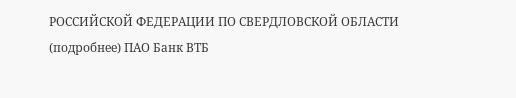РОССИЙСКОЙ ФЕДЕРАЦИИ ПО СВЕРДЛОВСКОЙ ОБЛАСТИ (подробнее) ПАО Банк ВТБ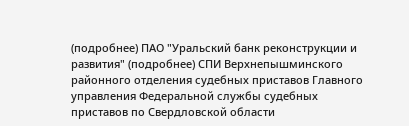(подробнее) ПАО "Уральский банк реконструкции и развития" (подробнее) СПИ Верхнепышминского районного отделения судебных приставов Главного управления Федеральной службы судебных приставов по Свердловской области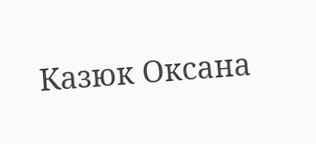Казюк Оксана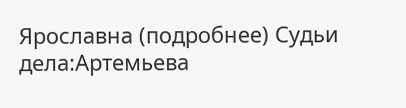Ярославна (подробнее) Судьи дела:Артемьева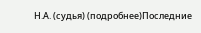Н.А. (судья) (подробнее)Последние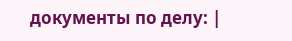документы по делу: |